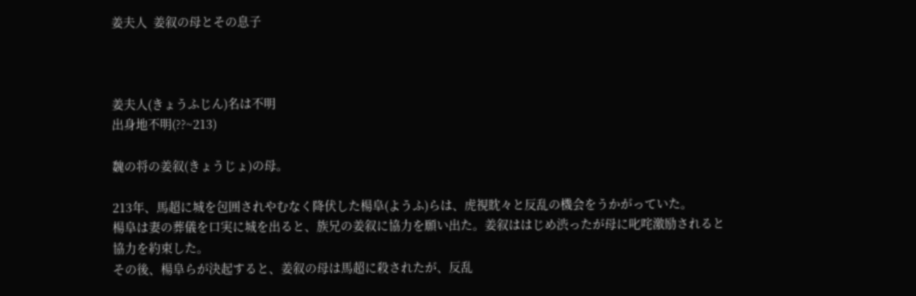姜夫人  姜叙の母とその息子



姜夫人(きょうふじん)名は不明
出身地不明(??~213)

魏の将の姜叙(きょうじょ)の母。

213年、馬超に城を包囲されやむなく降伏した楊阜(ようふ)らは、虎視眈々と反乱の機会をうかがっていた。
楊阜は妻の葬儀を口実に城を出ると、族兄の姜叙に協力を願い出た。姜叙ははじめ渋ったが母に叱咤激励されると協力を約束した。
その後、楊阜らが決起すると、姜叙の母は馬超に殺されたが、反乱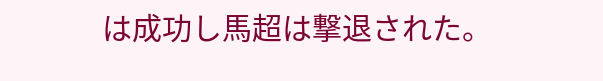は成功し馬超は撃退された。